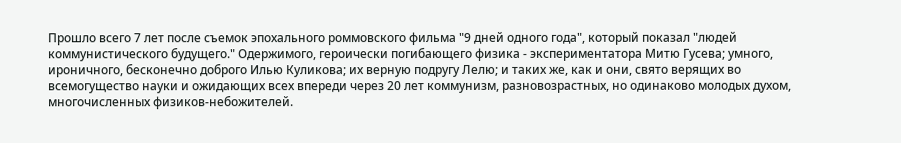Прошло всего 7 лет после съемок эпохального роммовского фильма "9 дней одного года", который показал "людей коммунистического будущего." Одержимого, героически погибающего физика - экспериментатора Митю Гусева; умного, ироничного, бесконечно доброго Илью Куликова; их верную подругу Лелю; и таких же, как и они, свято верящих во всемогущество науки и ожидающих всех впереди через 20 лет коммунизм, разновозрастных, но одинаково молодых духом, многочисленных физиков-небожителей.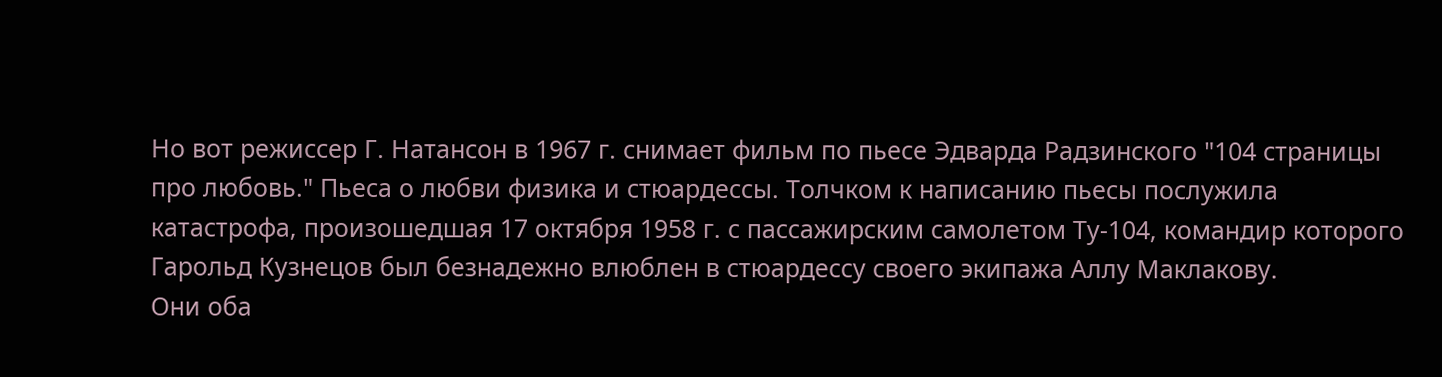Но вот режиссер Г. Натансон в 1967 г. снимает фильм по пьесе Эдварда Радзинского "104 страницы про любовь." Пьеса о любви физика и стюардессы. Толчком к написанию пьесы послужила катастрофа, произошедшая 17 октября 1958 г. с пассажирским самолетом Ту-104, командир которого Гарольд Кузнецов был безнадежно влюблен в стюардессу своего экипажа Аллу Маклакову.
Они оба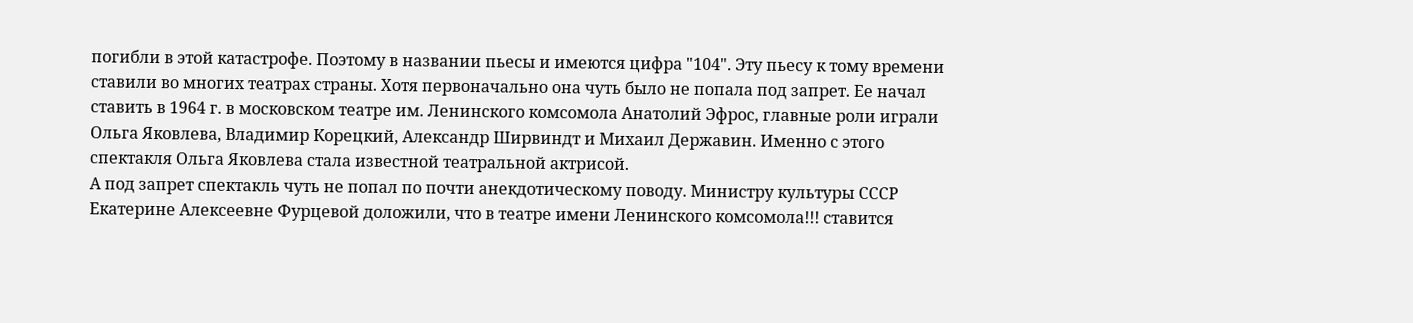погибли в этой катастрофе. Поэтому в названии пьесы и имеются цифра "104". Эту пьесу к тому времени ставили во многих театрах страны. Хотя первоначально она чуть было не попала под запрет. Ее начал ставить в 1964 г. в московском театре им. Ленинского комсомола Анатолий Эфрос, главные роли играли Ольга Яковлева, Владимир Корецкий, Александр Ширвиндт и Михаил Державин. Именно с этого спектакля Ольга Яковлева стала известной театральной актрисой.
А под запрет спектакль чуть не попал по почти анекдотическому поводу. Министру культуры СССР Екатерине Алексеевне Фурцевой доложили, что в театре имени Ленинского комсомола!!! ставится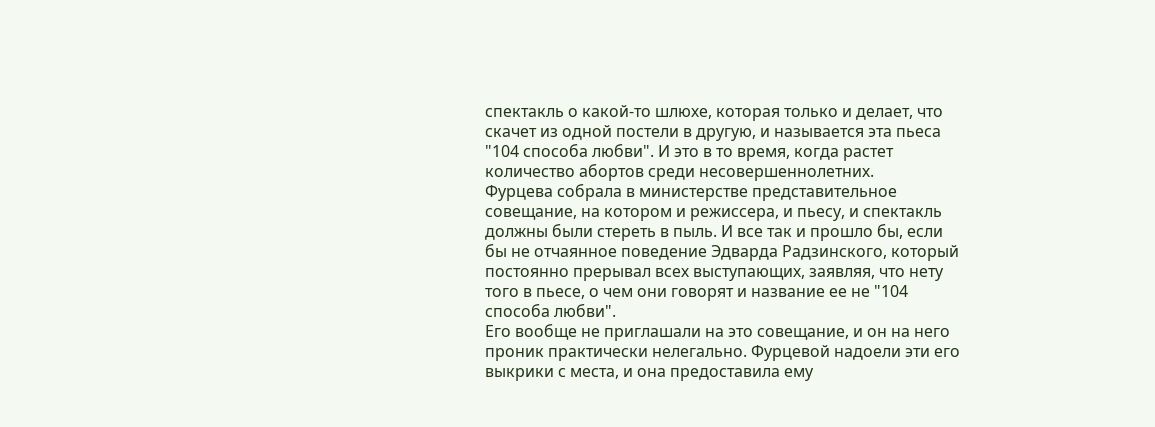спектакль о какой-то шлюхе, которая только и делает, что скачет из одной постели в другую, и называется эта пьеса "104 способа любви". И это в то время, когда растет количество абортов среди несовершеннолетних.
Фурцева собрала в министерстве представительное совещание, на котором и режиссера, и пьесу, и спектакль должны были стереть в пыль. И все так и прошло бы, если бы не отчаянное поведение Эдварда Радзинского, который постоянно прерывал всех выступающих, заявляя, что нету того в пьесе, о чем они говорят и название ее не "104 способа любви".
Его вообще не приглашали на это совещание, и он на него проник практически нелегально. Фурцевой надоели эти его выкрики с места, и она предоставила ему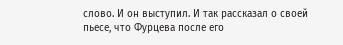слово. И он выступил. И так рассказал о своей пьесе, что Фурцева после его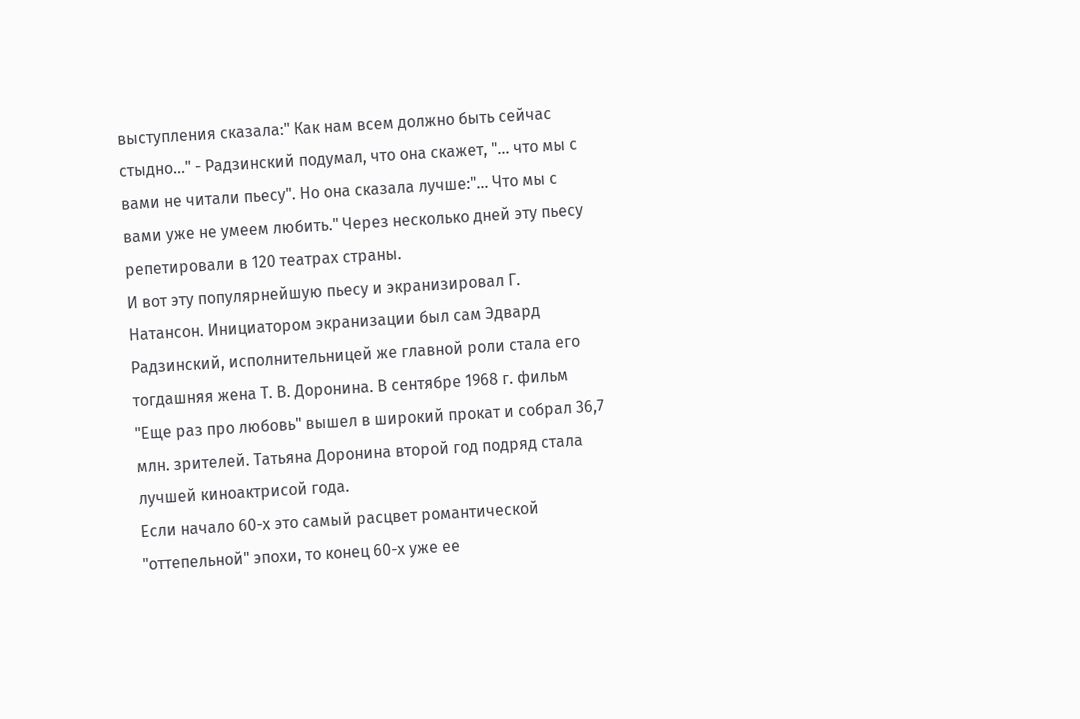выступления сказала:" Как нам всем должно быть сейчас стыдно…" - Радзинский подумал, что она скажет, "… что мы с вами не читали пьесу". Но она сказала лучше:"… Что мы с вами уже не умеем любить." Через несколько дней эту пьесу репетировали в 120 театрах страны.
И вот эту популярнейшую пьесу и экранизировал Г. Натансон. Инициатором экранизации был сам Эдвард Радзинский, исполнительницей же главной роли стала его тогдашняя жена Т. В. Доронина. В сентябре 1968 г. фильм "Еще раз про любовь" вышел в широкий прокат и собрал 36,7 млн. зрителей. Татьяна Доронина второй год подряд стала лучшей киноактрисой года.
Если начало 60-х это самый расцвет романтической "оттепельной" эпохи, то конец 60-х уже ее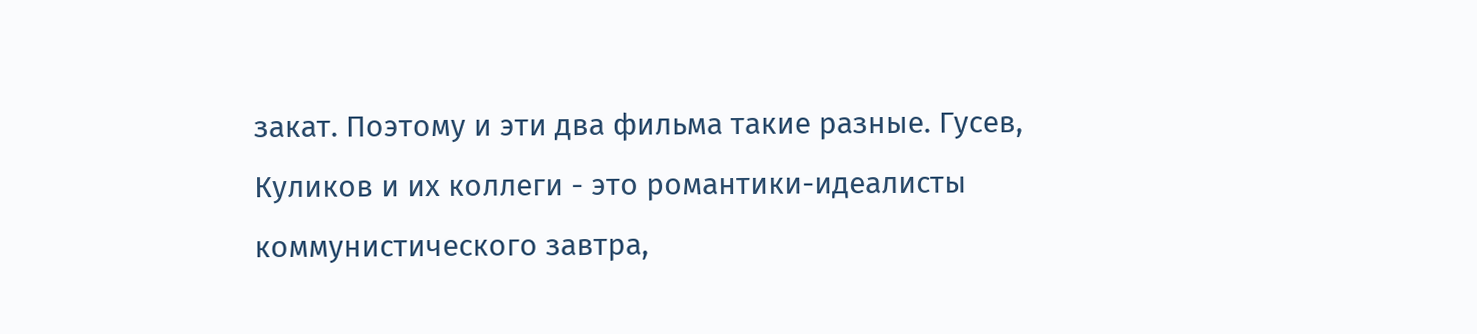закат. Поэтому и эти два фильма такие разные. Гусев, Куликов и их коллеги - это романтики-идеалисты коммунистического завтра,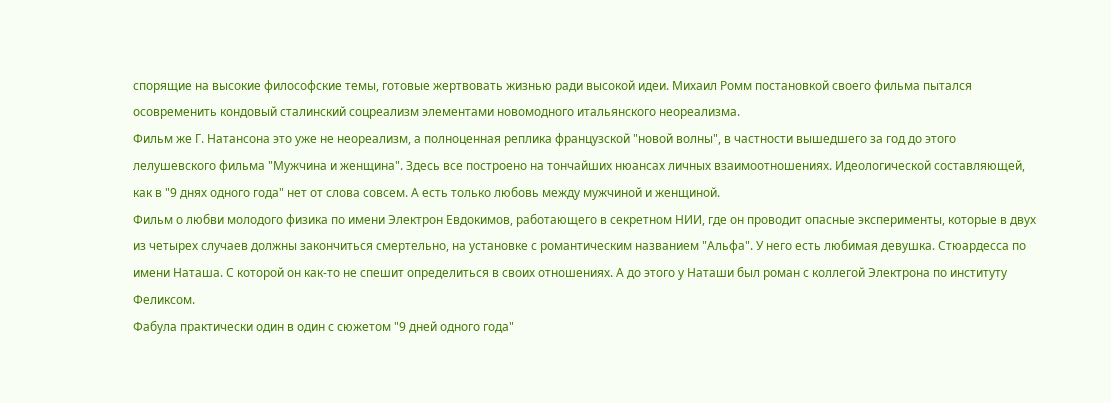спорящие на высокие философские темы, готовые жертвовать жизнью ради высокой идеи. Михаил Ромм постановкой своего фильма пытался осовременить кондовый сталинский соцреализм элементами новомодного итальянского неореализма.
Фильм же Г. Натансона это уже не неореализм, а полноценная реплика французской "новой волны", в частности вышедшего за год до этого лелушевского фильма "Мужчина и женщина". Здесь все построено на тончайших нюансах личных взаимоотношениях. Идеологической составляющей, как в "9 днях одного года" нет от слова совсем. А есть только любовь между мужчиной и женщиной.
Фильм о любви молодого физика по имени Электрон Евдокимов, работающего в секретном НИИ, где он проводит опасные эксперименты, которые в двух из четырех случаев должны закончиться смертельно, на установке с романтическим названием "Альфа". У него есть любимая девушка. Стюардесса по имени Наташа. С которой он как-то не спешит определиться в своих отношениях. А до этого у Наташи был роман с коллегой Электрона по институту Феликсом.
Фабула практически один в один с сюжетом "9 дней одного года"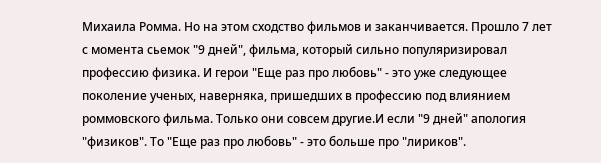Михаила Ромма. Но на этом сходство фильмов и заканчивается. Прошло 7 лет с момента сьемок "9 дней", фильма, который сильно популяризировал профессию физика. И герои "Еще раз про любовь" - это уже следующее поколение ученых, наверняка, пришедших в профессию под влиянием роммовского фильма. Только они совсем другие.И если "9 дней" апология "физиков". То "Еще раз про любовь" - это больше про "лириков".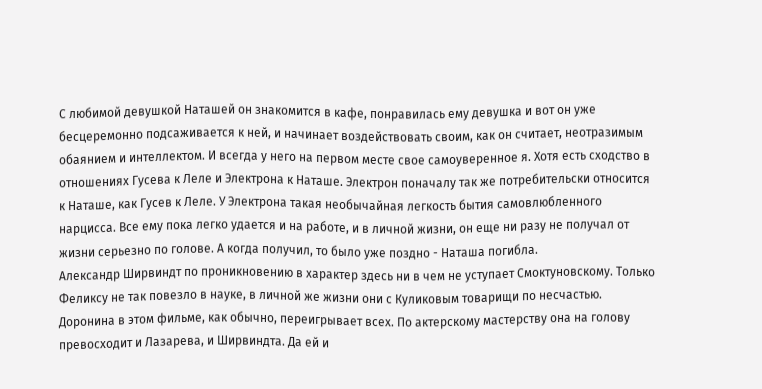С любимой девушкой Наташей он знакомится в кафе, понравилась ему девушка и вот он уже бесцеремонно подсаживается к ней, и начинает воздействовать своим, как он считает, неотразимым обаянием и интеллектом. И всегда у него на первом месте свое самоуверенное я. Хотя есть сходство в отношениях Гусева к Леле и Электрона к Наташе. Электрон поначалу так же потребительски относится к Наташе, как Гусев к Леле. У Электрона такая необычайная легкость бытия самовлюбленного нарцисса. Все ему пока легко удается и на работе, и в личной жизни, он еще ни разу не получал от жизни серьезно по голове. А когда получил, то было уже поздно - Наташа погибла.
Александр Ширвиндт по проникновению в характер здесь ни в чем не уступает Смоктуновскому. Только Феликсу не так повезло в науке, в личной же жизни они с Куликовым товарищи по несчастью.
Доронина в этом фильме, как обычно, переигрывает всех. По актерскому мастерству она на голову превосходит и Лазарева, и Ширвиндта. Да ей и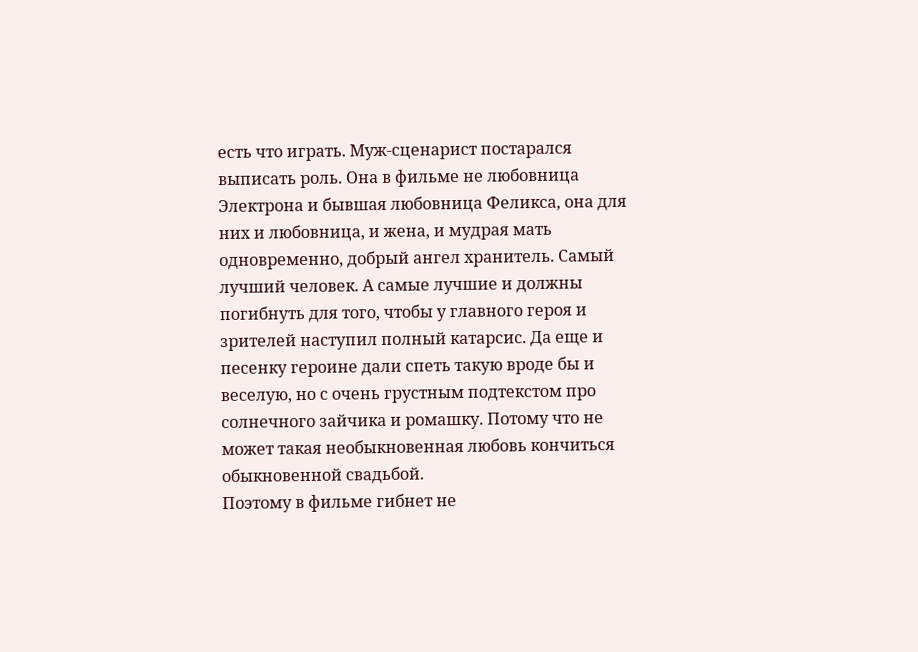есть что играть. Муж-сценарист постарался выписать роль. Она в фильме не любовница Электрона и бывшая любовница Феликса, она для них и любовница, и жена, и мудрая мать одновременно, добрый ангел хранитель. Самый лучший человек. А самые лучшие и должны погибнуть для того, чтобы у главного героя и зрителей наступил полный катарсис. Да еще и песенку героине дали спеть такую вроде бы и веселую, но с очень грустным подтекстом про солнечного зайчика и ромашку. Потому что не может такая необыкновенная любовь кончиться обыкновенной свадьбой.
Поэтому в фильме гибнет не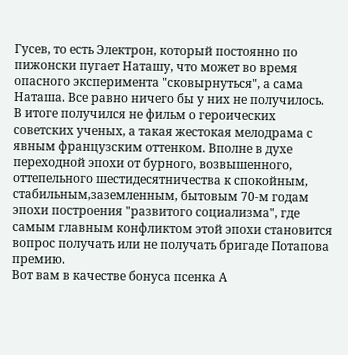Гусев, то есть Электрон, который постоянно по пижонски пугает Наташу, что может во время опасного эксперимента "сковырнуться", а сама Наташа. Все равно ничего бы у них не получилось.
В итоге получился не фильм о героических советских ученых, а такая жестокая мелодрама с явным французским оттенком. Вполне в духе переходной эпохи от бурного, возвышенного, оттепельного шестидесятничества к спокойным, стабильным,заземленным, бытовым 70-м годам эпохи построения "развитого социализма", где самым главным конфликтом этой эпохи становится вопрос получать или не получать бригаде Потапова премию.
Вот вам в качестве бонуса псенка А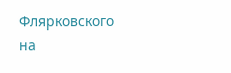Флярковского на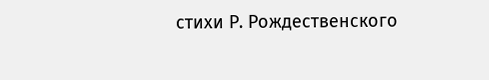стихи Р. Рождественского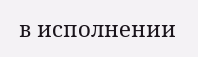в исполнении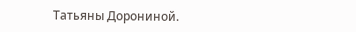Татьяны Дорониной.